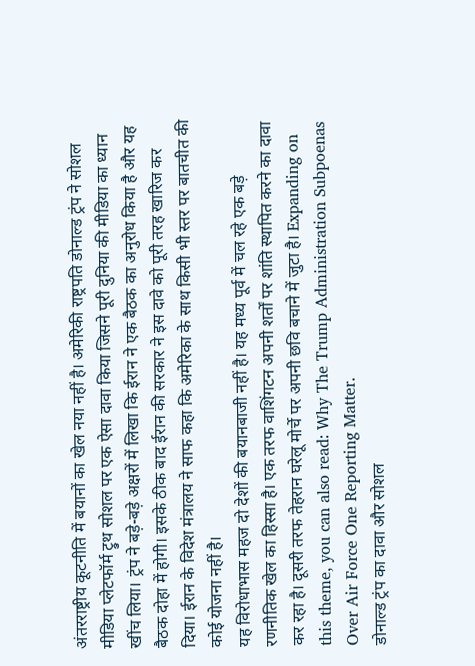अंतरराष्ट्रीय कूटनीति में बयानों का खेल नया नहीं है। अमेरिकी राष्ट्रपति डोनाल्ड ट्रंप ने सोशल मीडिया प्लेटफॉर्म ट्रुथ सोशल पर एक ऐसा दावा किया जिसने पूरी दुनिया की मीडिया का ध्यान खींच लिया। ट्रंप ने बड़े-बड़े अक्षरों में लिखा कि ईरान ने एक बैठक का अनुरोध किया है और यह बैठक दोहा में होगी। इसके ठीक बाद ईरान की सरकार ने इस दावे को पूरी तरह खारिज कर दिया। ईरान के विदेश मंत्रालय ने साफ कहा कि अमेरिका के साथ किसी भी स्तर पर बातचीत की कोई योजना नहीं है।
यह विरोधाभास महज दो देशों की बयानबाजी नहीं है। यह मध्य पूर्व में चल रहे एक बड़े रणनीतिक खेल का हिस्सा है। एक तरफ वाशिंगटन अपनी शर्तों पर शांति स्थापित करने का दावा कर रहा है। दूसरी तरफ तेहरान घरेलू मोर्चे पर अपनी छवि बचाने में जुटा है। Expanding on this theme, you can also read: Why The Trump Administration Subpoenas Over Air Force One Reporting Matter.
डोनाल्ड ट्रंप का दावा और सोशल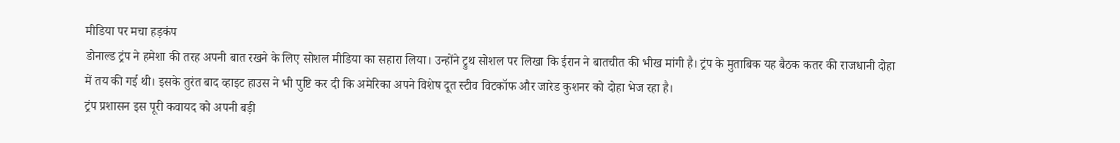मीडिया पर मचा हड़कंप
डोनाल्ड ट्रंप ने हमेशा की तरह अपनी बात रखने के लिए सोशल मीडिया का सहारा लिया। उन्होंने ट्रुथ सोशल पर लिखा कि ईरान ने बातचीत की भीख मांगी है। ट्रंप के मुताबिक यह बैठक कतर की राजधानी दोहा में तय की गई थी। इसके तुरंत बाद व्हाइट हाउस ने भी पुष्टि कर दी कि अमेरिका अपने विशेष दूत स्टीव विटकॉफ और जारेड कुशनर को दोहा भेज रहा है।
ट्रंप प्रशासन इस पूरी कवायद को अपनी बड़ी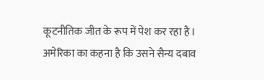कूटनीतिक जीत के रूप में पेश कर रहा है। अमेरिका का कहना है कि उसने सैन्य दबाव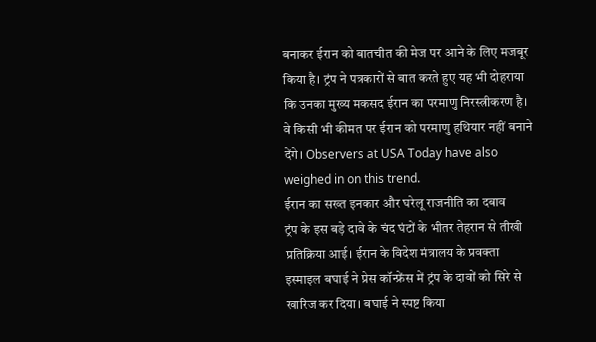बनाकर ईरान को बातचीत की मेज पर आने के लिए मजबूर किया है। ट्रंप ने पत्रकारों से बात करते हुए यह भी दोहराया कि उनका मुख्य मकसद ईरान का परमाणु निरस्त्रीकरण है। वे किसी भी कीमत पर ईरान को परमाणु हथियार नहीं बनाने देंगे। Observers at USA Today have also weighed in on this trend.
ईरान का सख्त इनकार और घरेलू राजनीति का दबाव
ट्रंप के इस बड़े दावे के चंद घंटों के भीतर तेहरान से तीखी प्रतिक्रिया आई। ईरान के विदेश मंत्रालय के प्रवक्ता इस्माइल बघाई ने प्रेस कॉन्फ्रेंस में ट्रंप के दावों को सिरे से खारिज कर दिया। बघाई ने स्पष्ट किया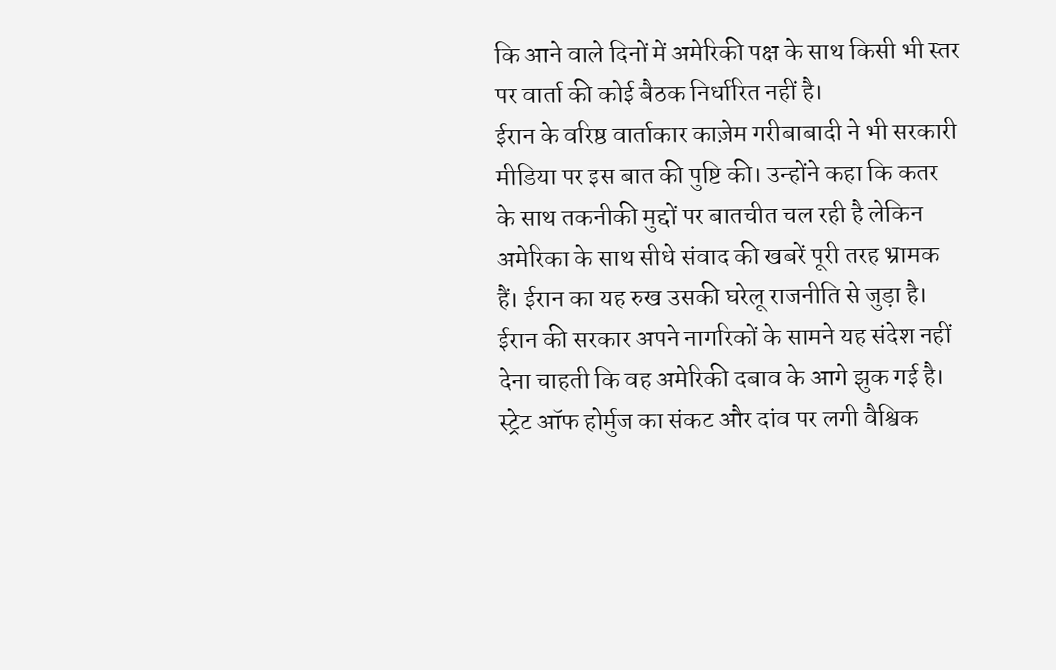कि आने वाले दिनों में अमेरिकी पक्ष के साथ किसी भी स्तर पर वार्ता की कोई बैठक निर्धारित नहीं है।
ईरान के वरिष्ठ वार्ताकार काज़ेम गरीबाबादी ने भी सरकारी मीडिया पर इस बात की पुष्टि की। उन्होंने कहा कि कतर के साथ तकनीकी मुद्दों पर बातचीत चल रही है लेकिन अमेरिका के साथ सीधे संवाद की खबरें पूरी तरह भ्रामक हैं। ईरान का यह रुख उसकी घरेलू राजनीति से जुड़ा है। ईरान की सरकार अपने नागरिकों के सामने यह संदेश नहीं देना चाहती कि वह अमेरिकी दबाव के आगे झुक गई है।
स्ट्रेट ऑफ होर्मुज का संकट और दांव पर लगी वैश्विक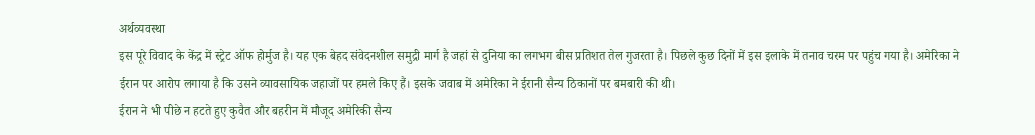अर्थव्यवस्था
इस पूरे विवाद के केंद्र में स्ट्रेट ऑफ होर्मुज है। यह एक बेहद संवेदनशील समुद्री मार्ग है जहां से दुनिया का लगभग बीस प्रतिशत तेल गुजरता है। पिछले कुछ दिनों में इस इलाके में तनाव चरम पर पहुंच गया है। अमेरिका ने ईरान पर आरोप लगाया है कि उसने व्यावसायिक जहाजों पर हमले किए हैं। इसके जवाब में अमेरिका ने ईरानी सैन्य ठिकानों पर बमबारी की थी।
ईरान ने भी पीछे न हटते हुए कुवैत और बहरीन में मौजूद अमेरिकी सैन्य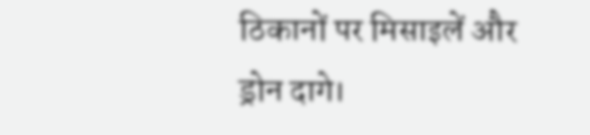ठिकानों पर मिसाइलें और ड्रोन दागे।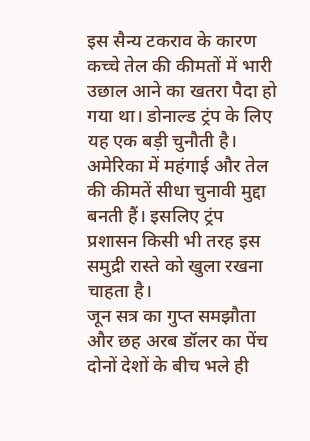इस सैन्य टकराव के कारण कच्चे तेल की कीमतों में भारी उछाल आने का खतरा पैदा हो गया था। डोनाल्ड ट्रंप के लिए यह एक बड़ी चुनौती है। अमेरिका में महंगाई और तेल की कीमतें सीधा चुनावी मुद्दा बनती हैं। इसलिए ट्रंप प्रशासन किसी भी तरह इस समुद्री रास्ते को खुला रखना चाहता है।
जून सत्र का गुप्त समझौता और छह अरब डॉलर का पेंच
दोनों देशों के बीच भले ही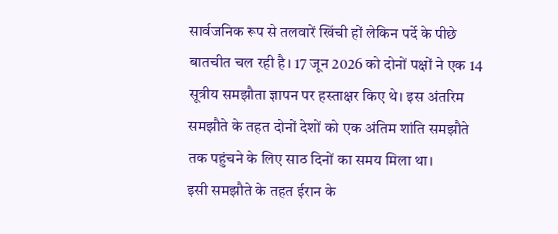सार्वजनिक रूप से तलवारें खिंची हों लेकिन पर्दे के पीछे बातचीत चल रही है। 17 जून 2026 को दोनों पक्षों ने एक 14 सूत्रीय समझौता ज्ञापन पर हस्ताक्षर किए थे। इस अंतरिम समझौते के तहत दोनों देशों को एक अंतिम शांति समझौते तक पहुंचने के लिए साठ दिनों का समय मिला था।
इसी समझौते के तहत ईरान के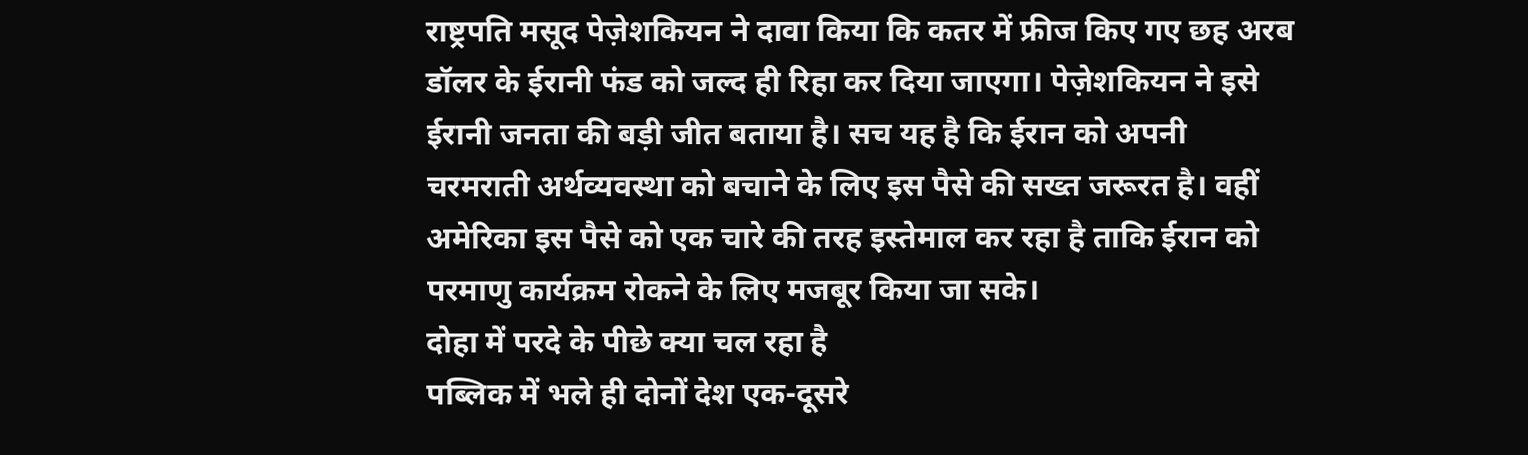राष्ट्रपति मसूद पेज़ेशकियन ने दावा किया कि कतर में फ्रीज किए गए छह अरब डॉलर के ईरानी फंड को जल्द ही रिहा कर दिया जाएगा। पेज़ेशकियन ने इसे ईरानी जनता की बड़ी जीत बताया है। सच यह है कि ईरान को अपनी चरमराती अर्थव्यवस्था को बचाने के लिए इस पैसे की सख्त जरूरत है। वहीं अमेरिका इस पैसे को एक चारे की तरह इस्तेमाल कर रहा है ताकि ईरान को परमाणु कार्यक्रम रोकने के लिए मजबूर किया जा सके।
दोहा में परदे के पीछे क्या चल रहा है
पब्लिक में भले ही दोनों देश एक-दूसरे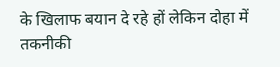के खिलाफ बयान दे रहे हों लेकिन दोहा में तकनीकी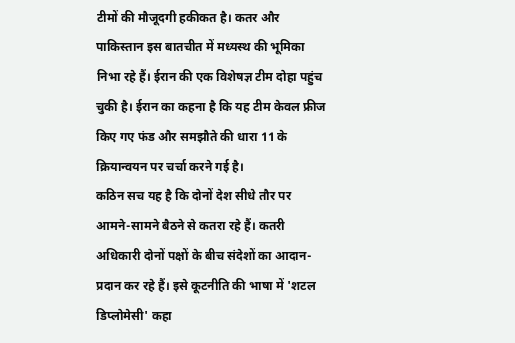टीमों की मौजूदगी हकीकत है। कतर और पाकिस्तान इस बातचीत में मध्यस्थ की भूमिका निभा रहे हैं। ईरान की एक विशेषज्ञ टीम दोहा पहुंच चुकी है। ईरान का कहना है कि यह टीम केवल फ्रीज किए गए फंड और समझौते की धारा 11 के क्रियान्वयन पर चर्चा करने गई है।
कठिन सच यह है कि दोनों देश सीधे तौर पर आमने-सामने बैठने से कतरा रहे हैं। कतरी अधिकारी दोनों पक्षों के बीच संदेशों का आदान-प्रदान कर रहे हैं। इसे कूटनीति की भाषा में 'शटल डिप्लोमेसी' कहा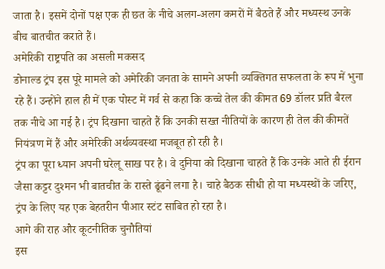जाता है। इसमें दोनों पक्ष एक ही छत के नीचे अलग-अलग कमरों में बैठते हैं और मध्यस्थ उनके बीच बातचीत कराते हैं।
अमेरिकी राष्ट्रपति का असली मकसद
डोनाल्ड ट्रंप इस पूरे मामले को अमेरिकी जनता के सामने अपनी व्यक्तिगत सफलता के रूप में भुना रहे हैं। उन्होंने हाल ही में एक पोस्ट में गर्व से कहा कि कच्चे तेल की कीमत 69 डॉलर प्रति बैरल तक नीचे आ गई है। ट्रंप दिखाना चाहते हैं कि उनकी सख्त नीतियों के कारण ही तेल की कीमतें नियंत्रण में हैं और अमेरिकी अर्थव्यवस्था मजबूत हो रही है।
ट्रंप का पूरा ध्यान अपनी घरेलू साख पर है। वे दुनिया को दिखाना चाहते हैं कि उनके आते ही ईरान जैसा कट्टर दुश्मन भी बातचीत के रास्ते ढूंढने लगा है। चाहे बैठक सीधी हो या मध्यस्थों के जरिए, ट्रंप के लिए यह एक बेहतरीन पीआर स्टंट साबित हो रहा है।
आगे की राह और कूटनीतिक चुनौतियां
इस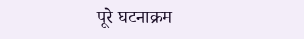पूरे घटनाक्रम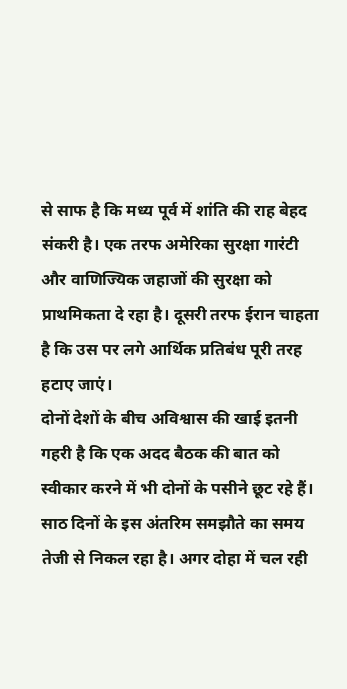से साफ है कि मध्य पूर्व में शांति की राह बेहद संकरी है। एक तरफ अमेरिका सुरक्षा गारंटी और वाणिज्यिक जहाजों की सुरक्षा को प्राथमिकता दे रहा है। दूसरी तरफ ईरान चाहता है कि उस पर लगे आर्थिक प्रतिबंध पूरी तरह हटाए जाएं।
दोनों देशों के बीच अविश्वास की खाई इतनी गहरी है कि एक अदद बैठक की बात को स्वीकार करने में भी दोनों के पसीने छूट रहे हैं। साठ दिनों के इस अंतरिम समझौते का समय तेजी से निकल रहा है। अगर दोहा में चल रही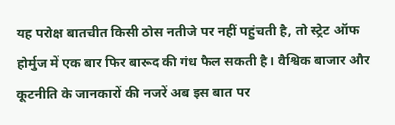यह परोक्ष बातचीत किसी ठोस नतीजे पर नहीं पहुंचती है, तो स्ट्रेट ऑफ होर्मुज में एक बार फिर बारूद की गंध फैल सकती है। वैश्विक बाजार और कूटनीति के जानकारों की नजरें अब इस बात पर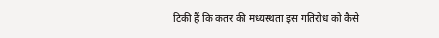टिकी हैं कि कतर की मध्यस्थता इस गतिरोध को कैसे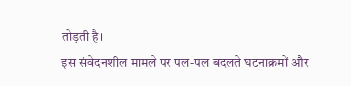तोड़ती है।
इस संवेदनशील मामले पर पल-पल बदलते घटनाक्रमों और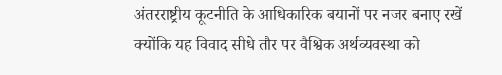अंतरराष्ट्रीय कूटनीति के आधिकारिक बयानों पर नजर बनाए रखें क्योंकि यह विवाद सीधे तौर पर वैश्विक अर्थव्यवस्था को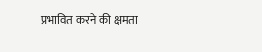प्रभावित करने की क्षमता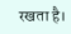रखता है।